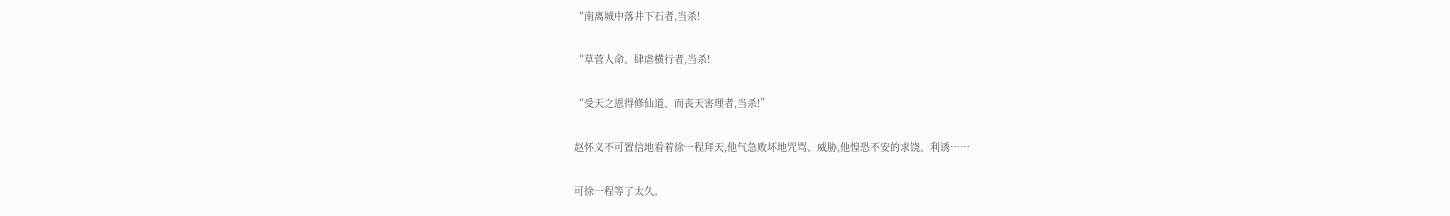“南离城中落井下石者,当杀!

“草菅人命、肆虐横行者,当杀!

“受天之恩得修仙道、而丧天害理者,当杀!”

赵怀义不可置信地看着徐一程拜天,他气急败坏地咒骂、威胁,他惶恐不安的求饶、利诱……

可徐一程等了太久。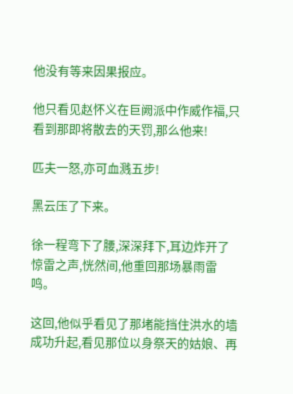他没有等来因果报应。

他只看见赵怀义在巨阙派中作威作福,只看到那即将散去的天罚,那么他来!

匹夫一怒,亦可血溅五步!

黑云压了下来。

徐一程弯下了腰,深深拜下,耳边炸开了惊雷之声,恍然间,他重回那场暴雨雷鸣。

这回,他似乎看见了那堵能挡住洪水的墙成功升起,看见那位以身祭天的姑娘、再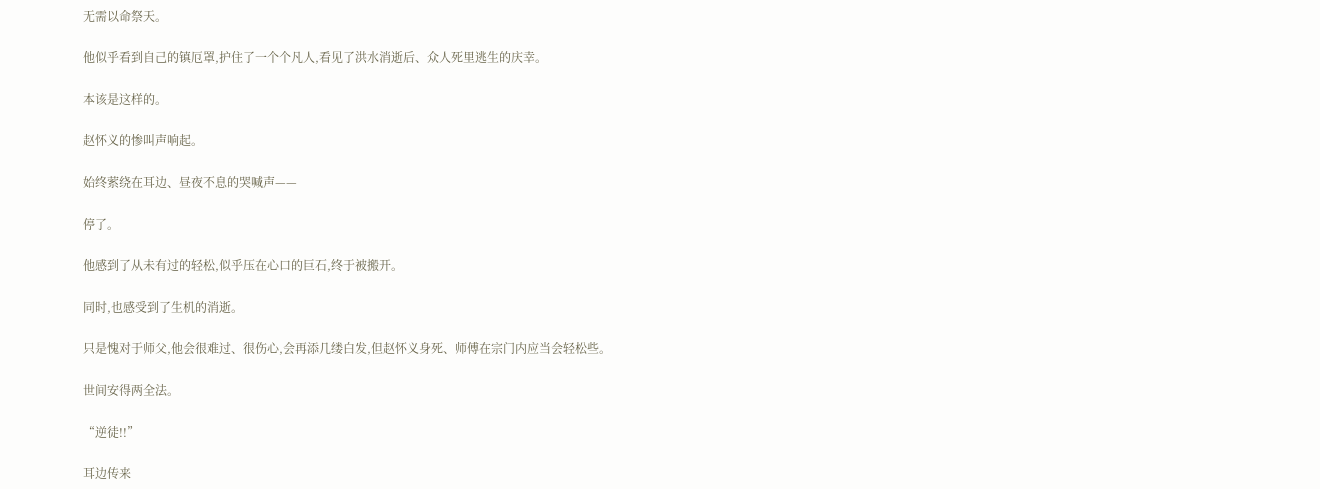无需以命祭天。

他似乎看到自己的镇厄罩,护住了一个个凡人,看见了洪水消逝后、众人死里逃生的庆幸。

本该是这样的。

赵怀义的惨叫声响起。

始终萦绕在耳边、昼夜不息的哭喊声——

停了。

他感到了从未有过的轻松,似乎压在心口的巨石,终于被搬开。

同时,也感受到了生机的消逝。

只是愧对于师父,他会很难过、很伤心,会再添几缕白发,但赵怀义身死、师傅在宗门内应当会轻松些。

世间安得两全法。

“逆徒!!”

耳边传来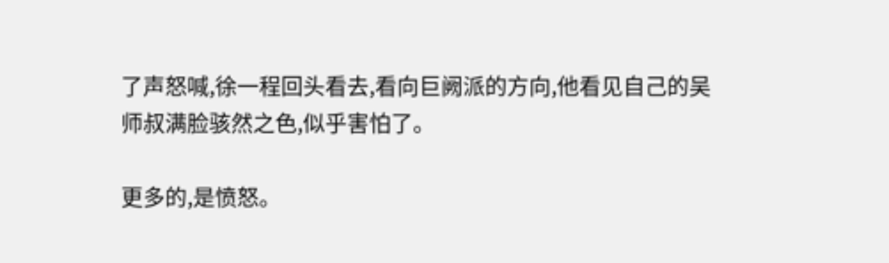了声怒喊,徐一程回头看去,看向巨阙派的方向,他看见自己的吴师叔满脸骇然之色,似乎害怕了。

更多的,是愤怒。